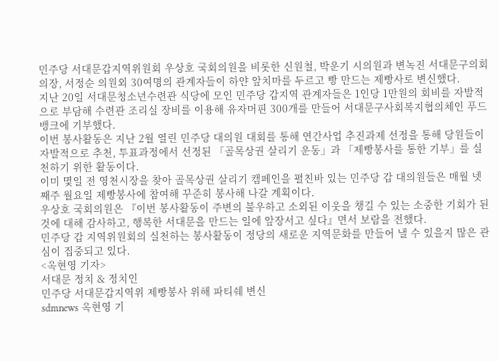민주당 서대문갑지역위원회 우상호 국회의원을 비롯한 신원철, 박운기 시의원과 변녹진 서대문구의회 의장, 서정순 의원외 30여명의 관계자들이 하얀 앞치마를 두르고 빵 만드는 제빵사로 변신했다.
지난 20일 서대문청소년수련관 식당에 모인 민주당 갑지역 관계자들은 1인당 1만원의 회비를 자발적으로 부담해 수련관 조리실 장비를 이용해 유자머핀 300개를 만들어 서대문구사회복지협의체인 푸드뱅크에 기부했다.
이번 봉사활동은 지난 2월 열린 민주당 대의원 대회를 통해 연간사업 추진과제 선정을 통해 당원들이 자발적으로 추천, 투표과정에서 선정된 「골목상권 살리기 운동」과 「제빵봉사를 통한 기부」를 실천하기 위한 활동이다.
이미 몇일 전 영천시장을 찾아 골목상권 살리기 캠페인을 펼친바 있는 민주당 갑 대의원들은 매월 넷째주 월요일 제빵봉사에 참여해 꾸준히 봉사해 나갈 계획이다.
우상호 국회의원은 『이번 봉사활동이 주변의 불우하고 소외된 이웃을 챙길 수 있는 소중한 기회가 된 것에 대해 감사하고, 행복한 서대문을 만드는 일에 앞장서고 싶다』면서 보람을 전했다.
민주당 갑 지역위원회의 실천하는 봉사활동이 정당의 새로운 지역문화를 만들어 낼 수 있을지 많은 관심이 집중되고 있다.
<옥현영 기자>
서대문 정치 & 정치인
민주당 서대문갑지역위 제빵봉사 위해 파티쉐 변신
sdmnews 옥현영 기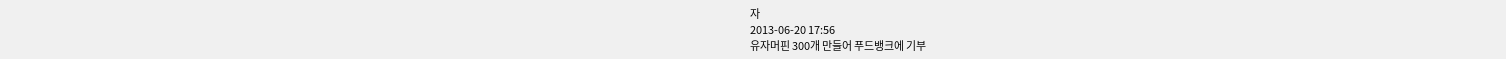자
2013-06-20 17:56
유자머핀 300개 만들어 푸드뱅크에 기부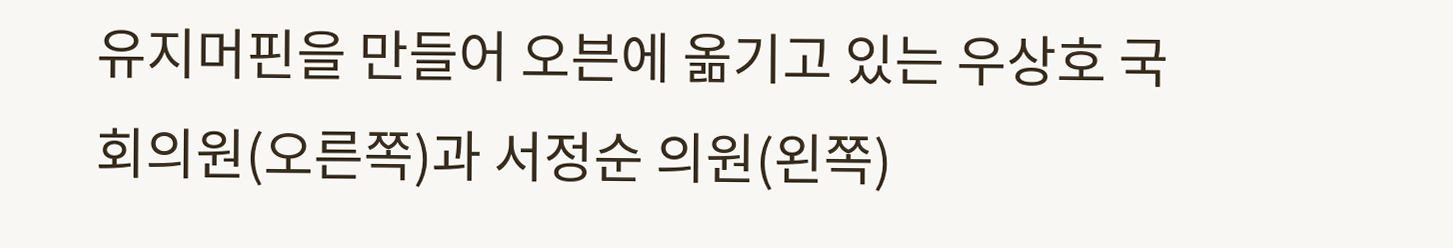유지머핀을 만들어 오븐에 옮기고 있는 우상호 국회의원(오른쪽)과 서정순 의원(왼쪽)